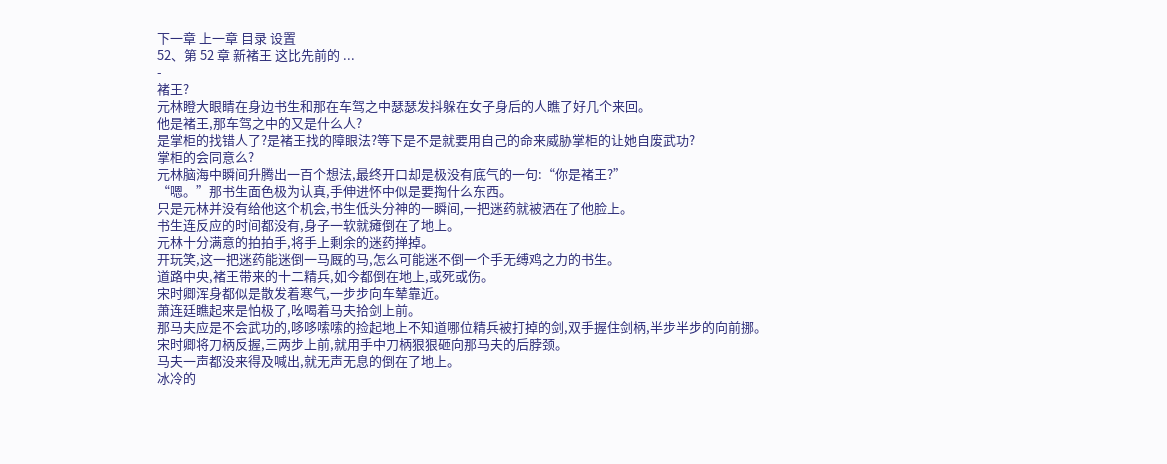下一章 上一章 目录 设置
52、第 52 章 新褚王 这比先前的 ...
-
褚王?
元林瞪大眼睛在身边书生和那在车驾之中瑟瑟发抖躲在女子身后的人瞧了好几个来回。
他是褚王,那车驾之中的又是什么人?
是掌柜的找错人了?是褚王找的障眼法?等下是不是就要用自己的命来威胁掌柜的让她自废武功?
掌柜的会同意么?
元林脑海中瞬间升腾出一百个想法,最终开口却是极没有底气的一句:“你是褚王?”
“嗯。”那书生面色极为认真,手伸进怀中似是要掏什么东西。
只是元林并没有给他这个机会,书生低头分神的一瞬间,一把迷药就被洒在了他脸上。
书生连反应的时间都没有,身子一软就瘫倒在了地上。
元林十分满意的拍拍手,将手上剩余的迷药掸掉。
开玩笑,这一把迷药能迷倒一马厩的马,怎么可能迷不倒一个手无缚鸡之力的书生。
道路中央,褚王带来的十二精兵,如今都倒在地上,或死或伤。
宋时卿浑身都似是散发着寒气,一步步向车辇靠近。
萧连廷瞧起来是怕极了,吆喝着马夫拾剑上前。
那马夫应是不会武功的,哆哆嗦嗦的捡起地上不知道哪位精兵被打掉的剑,双手握住剑柄,半步半步的向前挪。
宋时卿将刀柄反握,三两步上前,就用手中刀柄狠狠砸向那马夫的后脖颈。
马夫一声都没来得及喊出,就无声无息的倒在了地上。
冰冷的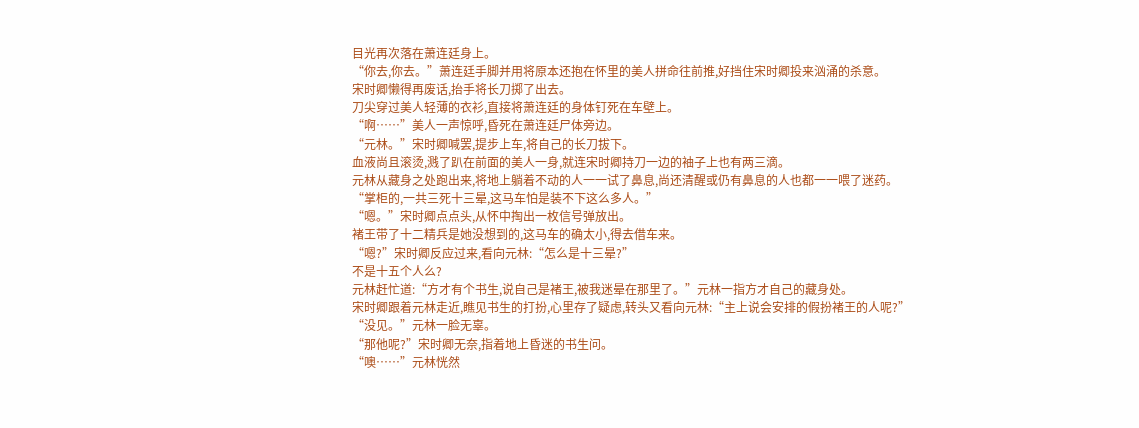目光再次落在萧连廷身上。
“你去,你去。”萧连廷手脚并用将原本还抱在怀里的美人拼命往前推,好挡住宋时卿投来汹涌的杀意。
宋时卿懒得再废话,抬手将长刀掷了出去。
刀尖穿过美人轻薄的衣衫,直接将萧连廷的身体钉死在车壁上。
“啊……”美人一声惊呼,昏死在萧连廷尸体旁边。
“元林。”宋时卿喊罢,提步上车,将自己的长刀拔下。
血液尚且滚烫,溅了趴在前面的美人一身,就连宋时卿持刀一边的袖子上也有两三滴。
元林从藏身之处跑出来,将地上躺着不动的人一一试了鼻息,尚还清醒或仍有鼻息的人也都一一喂了迷药。
“掌柜的,一共三死十三晕,这马车怕是装不下这么多人。”
“嗯。”宋时卿点点头,从怀中掏出一枚信号弹放出。
褚王带了十二精兵是她没想到的,这马车的确太小,得去借车来。
“嗯?”宋时卿反应过来,看向元林:“怎么是十三晕?”
不是十五个人么?
元林赶忙道:“方才有个书生,说自己是褚王,被我迷晕在那里了。”元林一指方才自己的藏身处。
宋时卿跟着元林走近,瞧见书生的打扮,心里存了疑虑,转头又看向元林:“主上说会安排的假扮褚王的人呢?”
“没见。”元林一脸无辜。
“那他呢?”宋时卿无奈,指着地上昏迷的书生问。
“噢……”元林恍然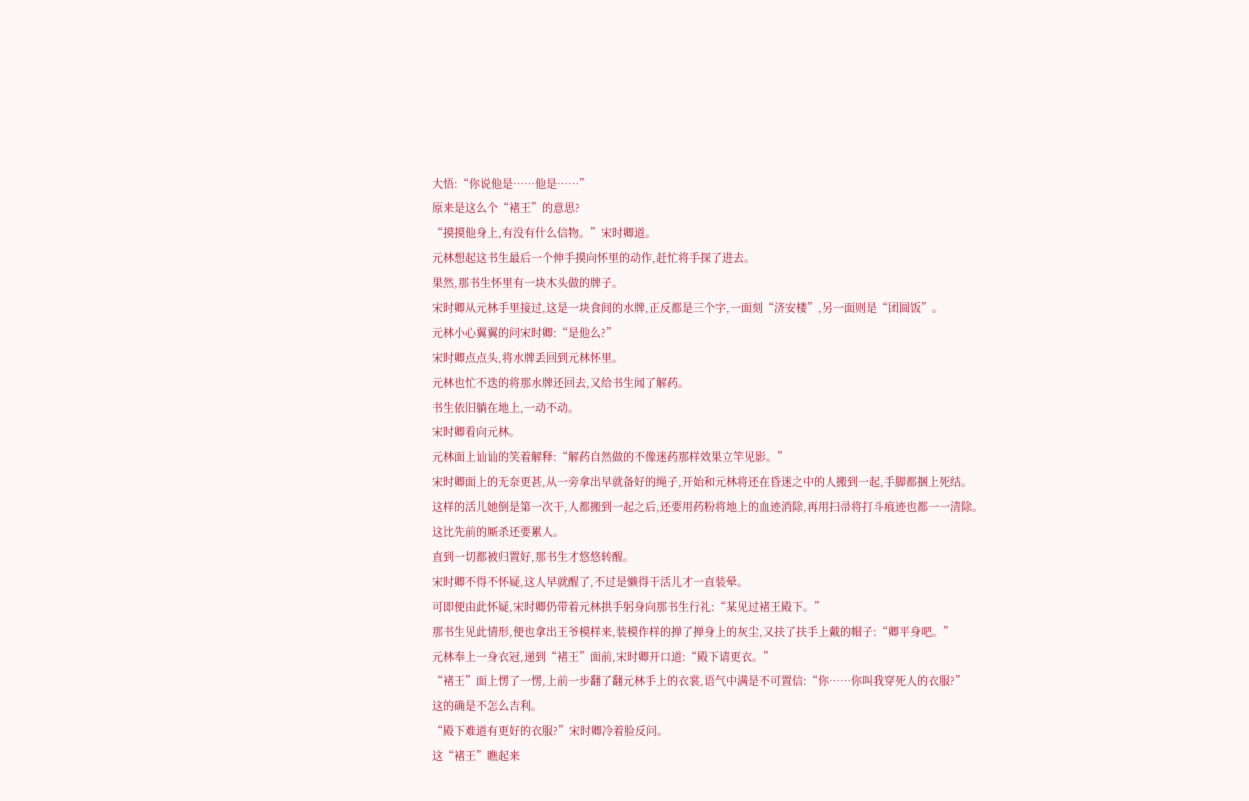大悟:“你说他是……他是……”
原来是这么个“褚王”的意思?
“摸摸他身上,有没有什么信物。”宋时卿道。
元林想起这书生最后一个伸手摸向怀里的动作,赶忙将手探了进去。
果然,那书生怀里有一块木头做的牌子。
宋时卿从元林手里接过,这是一块食间的水牌,正反都是三个字,一面刻“济安楼”,另一面则是“团圆饭”。
元林小心翼翼的问宋时卿:“是他么?”
宋时卿点点头,将水牌丢回到元林怀里。
元林也忙不迭的将那水牌还回去,又给书生闻了解药。
书生依旧躺在地上,一动不动。
宋时卿看向元林。
元林面上讪讪的笑着解释:“解药自然做的不像迷药那样效果立竿见影。”
宋时卿面上的无奈更甚,从一旁拿出早就备好的绳子,开始和元林将还在昏迷之中的人搬到一起,手脚都捆上死结。
这样的活儿她倒是第一次干,人都搬到一起之后,还要用药粉将地上的血迹消除,再用扫帚将打斗痕迹也都一一清除。
这比先前的厮杀还要累人。
直到一切都被归置好,那书生才悠悠转醒。
宋时卿不得不怀疑,这人早就醒了,不过是懒得干活儿才一直装晕。
可即便由此怀疑,宋时卿仍带着元林拱手躬身向那书生行礼:“某见过褚王殿下。”
那书生见此情形,便也拿出王爷模样来,装模作样的掸了掸身上的灰尘,又扶了扶手上戴的帽子:“卿平身吧。”
元林奉上一身衣冠,递到“褚王”面前,宋时卿开口道:“殿下请更衣。”
“褚王”面上愣了一愣,上前一步翻了翻元林手上的衣裳,语气中满是不可置信:“你……你叫我穿死人的衣服?”
这的确是不怎么吉利。
“殿下难道有更好的衣服?”宋时卿冷着脸反问。
这“褚王”瞧起来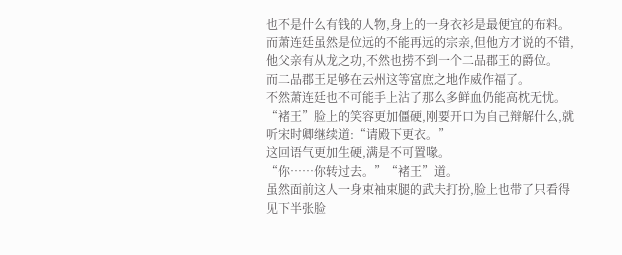也不是什么有钱的人物,身上的一身衣衫是最便宜的布料。
而萧连廷虽然是位远的不能再远的宗亲,但他方才说的不错,他父亲有从龙之功,不然也捞不到一个二品郡王的爵位。
而二品郡王足够在云州这等富庶之地作威作福了。
不然萧连廷也不可能手上沾了那么多鲜血仍能高枕无忧。
“褚王”脸上的笑容更加僵硬,刚要开口为自己辩解什么,就听宋时卿继续道:“请殿下更衣。”
这回语气更加生硬,满是不可置喙。
“你……你转过去。”“褚王”道。
虽然面前这人一身束袖束腿的武夫打扮,脸上也带了只看得见下半张脸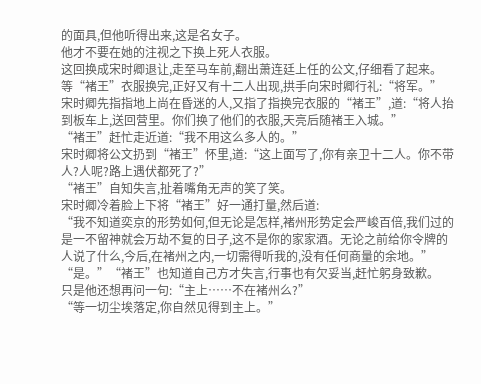的面具,但他听得出来,这是名女子。
他才不要在她的注视之下换上死人衣服。
这回换成宋时卿退让,走至马车前,翻出萧连廷上任的公文,仔细看了起来。
等“褚王”衣服换完,正好又有十二人出现,拱手向宋时卿行礼:“将军。”
宋时卿先指指地上尚在昏迷的人,又指了指换完衣服的“褚王”,道:“将人抬到板车上,送回营里。你们换了他们的衣服,天亮后随褚王入城。”
“褚王”赶忙走近道:“我不用这么多人的。”
宋时卿将公文扔到“褚王”怀里,道:“这上面写了,你有亲卫十二人。你不带人?人呢?路上遇伏都死了?”
“褚王”自知失言,扯着嘴角无声的笑了笑。
宋时卿冷着脸上下将“褚王”好一通打量,然后道:
“我不知道奕京的形势如何,但无论是怎样,褚州形势定会严峻百倍,我们过的是一不留神就会万劫不复的日子,这不是你的家家酒。无论之前给你令牌的人说了什么,今后,在褚州之内,一切需得听我的,没有任何商量的余地。”
“是。”“褚王”也知道自己方才失言,行事也有欠妥当,赶忙躬身致歉。
只是他还想再问一句:“主上……不在褚州么?”
“等一切尘埃落定,你自然见得到主上。”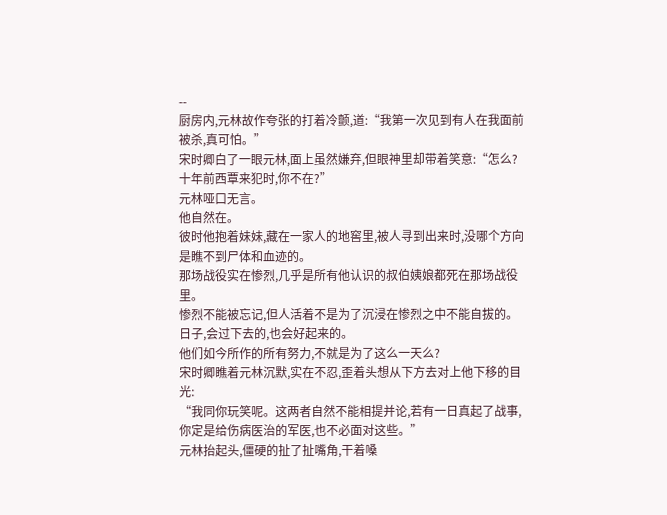--
厨房内,元林故作夸张的打着冷颤,道:“我第一次见到有人在我面前被杀,真可怕。”
宋时卿白了一眼元林,面上虽然嫌弃,但眼神里却带着笑意:“怎么?十年前西覃来犯时,你不在?”
元林哑口无言。
他自然在。
彼时他抱着妹妹,藏在一家人的地窖里,被人寻到出来时,没哪个方向是瞧不到尸体和血迹的。
那场战役实在惨烈,几乎是所有他认识的叔伯姨娘都死在那场战役里。
惨烈不能被忘记,但人活着不是为了沉浸在惨烈之中不能自拔的。
日子,会过下去的,也会好起来的。
他们如今所作的所有努力,不就是为了这么一天么?
宋时卿瞧着元林沉默,实在不忍,歪着头想从下方去对上他下移的目光:
“我同你玩笑呢。这两者自然不能相提并论,若有一日真起了战事,你定是给伤病医治的军医,也不必面对这些。”
元林抬起头,僵硬的扯了扯嘴角,干着嗓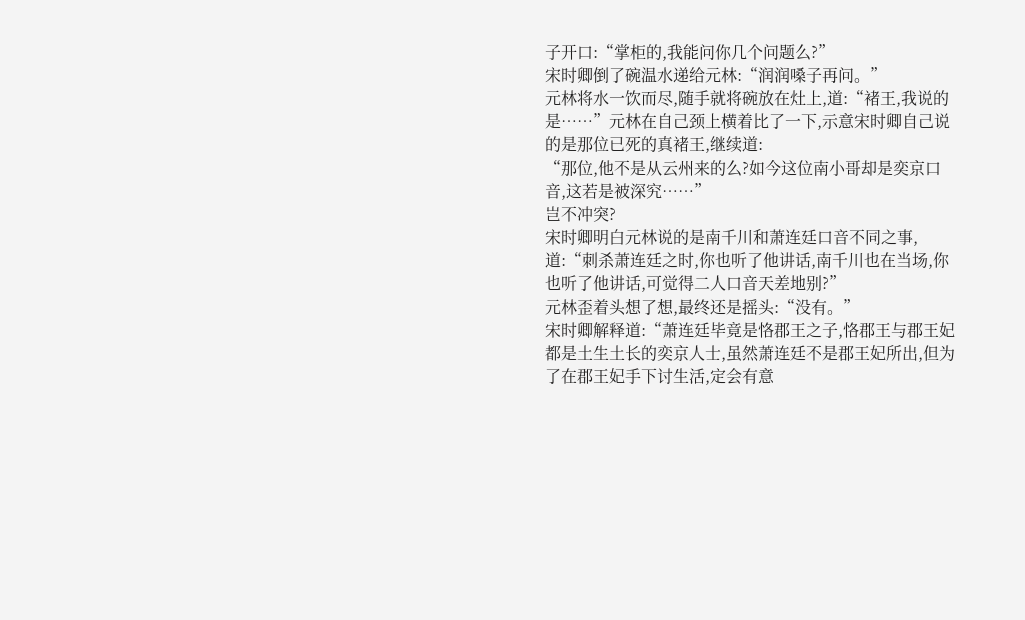子开口:“掌柜的,我能问你几个问题么?”
宋时卿倒了碗温水递给元林:“润润嗓子再问。”
元林将水一饮而尽,随手就将碗放在灶上,道:“褚王,我说的是……”元林在自己颈上横着比了一下,示意宋时卿自己说的是那位已死的真褚王,继续道:
“那位,他不是从云州来的么?如今这位南小哥却是奕京口音,这若是被深究……”
岂不冲突?
宋时卿明白元林说的是南千川和萧连廷口音不同之事,道:“刺杀萧连廷之时,你也听了他讲话,南千川也在当场,你也听了他讲话,可觉得二人口音天差地别?”
元林歪着头想了想,最终还是摇头:“没有。”
宋时卿解释道:“萧连廷毕竟是恪郡王之子,恪郡王与郡王妃都是土生土长的奕京人士,虽然萧连廷不是郡王妃所出,但为了在郡王妃手下讨生活,定会有意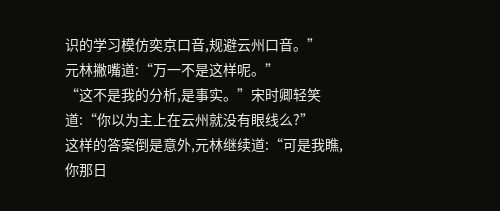识的学习模仿奕京口音,规避云州口音。”
元林撇嘴道:“万一不是这样呢。”
“这不是我的分析,是事实。”宋时卿轻笑道:“你以为主上在云州就没有眼线么?”
这样的答案倒是意外,元林继续道:“可是我瞧,你那日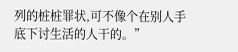列的桩桩罪状,可不像个在别人手底下讨生活的人干的。”